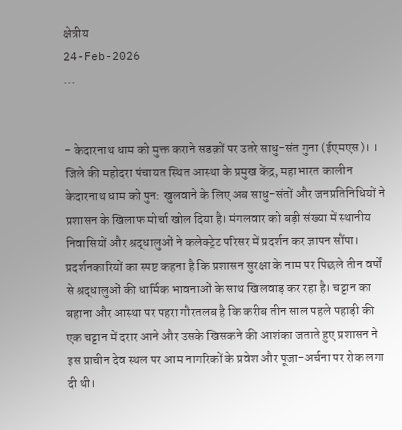क्षेत्रीय
24-Feb-2026
...


- केदारनाथ धाम को मुक्त कराने सडक़ों पर उतरे साधु-संत गुना (ईएमएस)। । जिले की महोदरा पंचायत स्थित आस्था के प्रमुख केंद्र, महाभारत कालीन केदारनाथ धाम को पुन: खुलवाने के लिए अब साधु-संतों और जनप्रतिनिधियों ने प्रशासन के खिलाफ मोर्चा खोल दिया है। मंगलवार को बड़ी संख्या में स्थानीय निवासियों और श्रद्धालुओं ने कलेक्ट्रेट परिसर में प्रदर्शन कर ज्ञापन सौंपा। प्रदर्शनकारियों का स्पष्ट कहना है कि प्रशासन सुरक्षा के नाम पर पिछले तीन वर्षों से श्रद्धालुओं की धार्मिक भावनाओं के साथ खिलवाड़ कर रहा है। चट्टान का बहाना और आस्था पर पहरा गौरतलब है कि करीब तीन साल पहले पहाड़ी की एक चट्टान में दरार आने और उसके खिसकने की आशंका जताते हुए प्रशासन ने इस प्राचीन देव स्थल पर आम नागरिकों के प्रवेश और पूजा-अर्चना पर रोक लगा दी थी।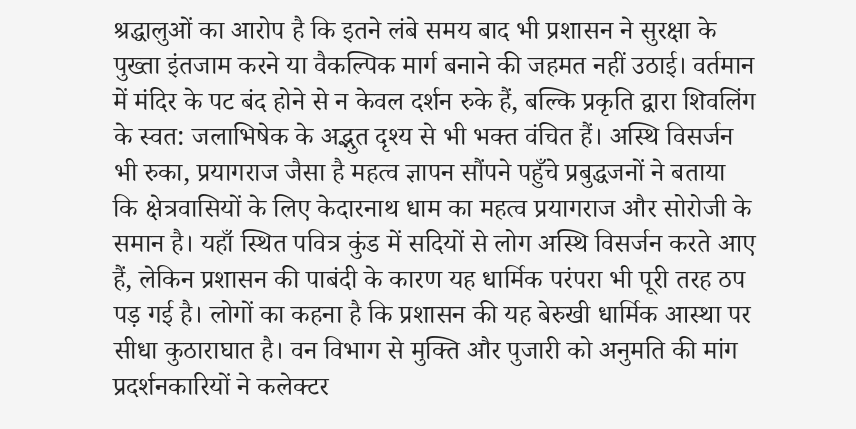श्रद्धालुओं का आरोप है कि इतने लंबे समय बाद भी प्रशासन ने सुरक्षा के पुख्ता इंतजाम करने या वैकल्पिक मार्ग बनाने की जहमत नहीं उठाई। वर्तमान में मंदिर के पट बंद होने से न केवल दर्शन रुके हैं, बल्कि प्रकृति द्वारा शिवलिंग के स्वत: जलाभिषेक के अद्भुत दृश्य से भी भक्त वंचित हैं। अस्थि विसर्जन भी रुका, प्रयागराज जैसा है महत्व ज्ञापन सौंपने पहुँचे प्रबुद्धजनों ने बताया कि क्षेत्रवासियों के लिए केदारनाथ धाम का महत्व प्रयागराज और सोरोजी के समान है। यहाँ स्थित पवित्र कुंड में सदियों से लोग अस्थि विसर्जन करते आए हैं, लेकिन प्रशासन की पाबंदी के कारण यह धार्मिक परंपरा भी पूरी तरह ठप पड़ गई है। लोगों का कहना है कि प्रशासन की यह बेरुखी धार्मिक आस्था पर सीधा कुठाराघात है। वन विभाग से मुक्ति और पुजारी को अनुमति की मांग प्रदर्शनकारियों ने कलेक्टर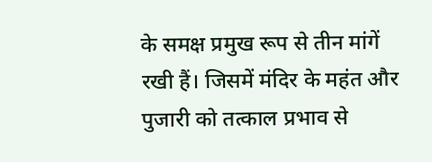के समक्ष प्रमुख रूप से तीन मांगें रखी हैं। जिसमें मंदिर के महंत और पुजारी को तत्काल प्रभाव से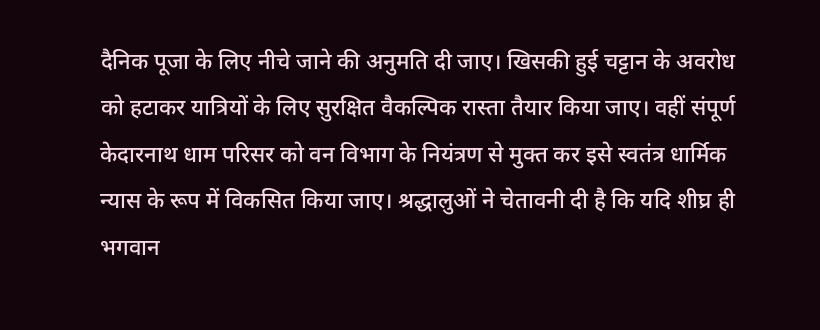दैनिक पूजा के लिए नीचे जाने की अनुमति दी जाए। खिसकी हुई चट्टान के अवरोध को हटाकर यात्रियों के लिए सुरक्षित वैकल्पिक रास्ता तैयार किया जाए। वहीं संपूर्ण केदारनाथ धाम परिसर को वन विभाग के नियंत्रण से मुक्त कर इसे स्वतंत्र धार्मिक न्यास के रूप में विकसित किया जाए। श्रद्धालुओं ने चेतावनी दी है कि यदि शीघ्र ही भगवान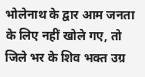भोलेनाथ के द्वार आम जनता के लिए नहीं खोले गए, तो जिले भर के शिव भक्त उग्र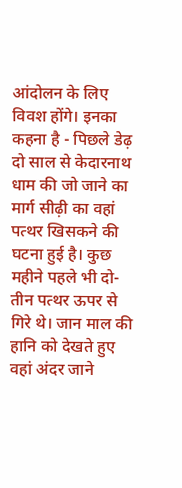आंदोलन के लिए विवश होंगे। इनका कहना है - पिछले डेढ़ दो साल से केदारनाथ धाम की जो जाने का मार्ग सीढ़ी का वहां पत्थर खिसकने की घटना हुई है। कुछ महीने पहले भी दो-तीन पत्थर ऊपर से गिरे थे। जान माल की हानि को देखते हुए वहां अंदर जाने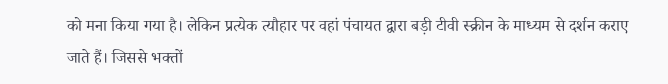को मना किया गया है। लेकिन प्रत्येक त्यौहार पर वहां पंचायत द्वारा बड़ी टीवी स्क्रीन के माध्यम से दर्शन कराए जाते हैं। जिससे भक्तों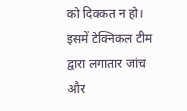को दिक्कत न हो। इसमें टेक्निकल टीम द्वारा लगातार जांच और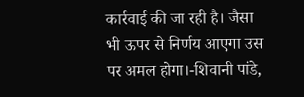कार्रवाई की जा रही है। जैसा भी ऊपर से निर्णय आएगा उस पर अमल होगा।-शिवानी पांडे,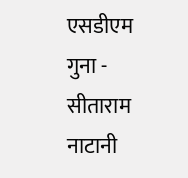एसडीएम गुना - सीताराम नाटानी